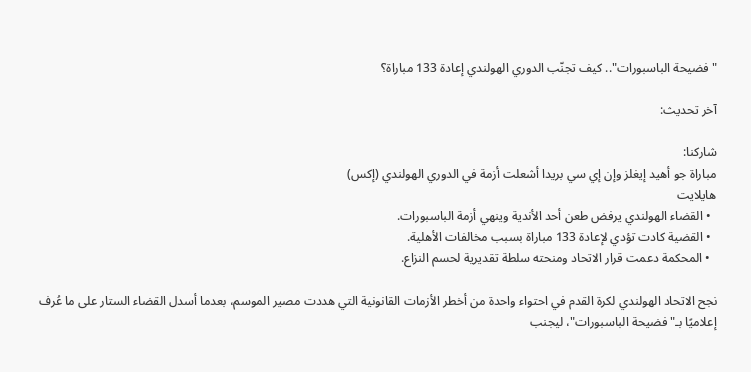"فضيحة الباسبورات".. كيف تجنّب الدوري الهولندي إعادة 133 مباراة؟

آخر تحديث:

شاركنا:
مباراة جو أهيد إيغلز وإن إي سي بريدا أشعلت أزمة في الدوري الهولندي (إكس)
هايلايت
  • القضاء الهولندي يرفض طعن أحد الأندية وينهي أزمة الباسبورات.
  • القضية كادت تؤدي لإعادة 133 مباراة بسبب مخالفات الأهلية.
  • المحكمة دعمت قرار الاتحاد ومنحته سلطة تقديرية لحسم النزاع.

نجح الاتحاد الهولندي لكرة القدم في احتواء واحدة من أخطر الأزمات القانونية التي هددت مصير الموسم، بعدما أسدل القضاء الستار على ما عُرف إعلاميًا بـ"فضيحة الباسبورات"، ليجنب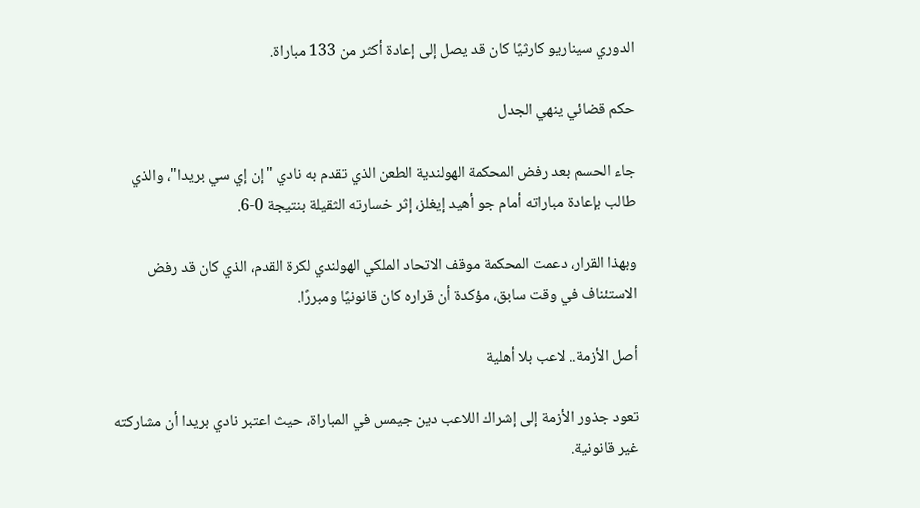الدوري سيناريو كارثيًا كان قد يصل إلى إعادة أكثر من 133 مباراة.

حكم قضائي ينهي الجدل

جاء الحسم بعد رفض المحكمة الهولندية الطعن الذي تقدم به نادي "إن إي سي بريدا"، والذي طالب بإعادة مباراته أمام جو أهيد إيغلز، إثر خسارته الثقيلة بنتيجة 0-6.

وبهذا القرار، دعمت المحكمة موقف الاتحاد الملكي الهولندي لكرة القدم، الذي كان قد رفض الاستئناف في وقت سابق، مؤكدة أن قراره كان قانونيًا ومبررًا.

أصل الأزمة.. لاعب بلا أهلية

تعود جذور الأزمة إلى إشراك اللاعب دين جيمس في المباراة، حيث اعتبر نادي بريدا أن مشاركته غير قانونية.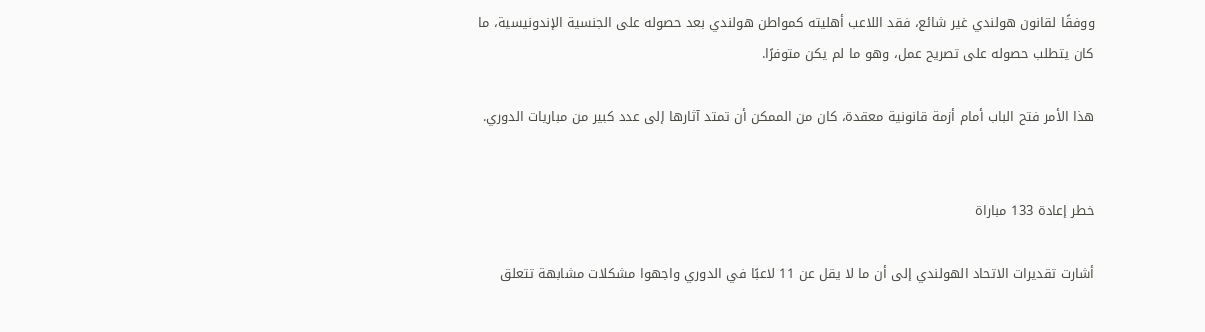ووفقًا لقانون هولندي غير شائع، فقد اللاعب أهليته كمواطن هولندي بعد حصوله على الجنسية الإندونيسية، ما كان يتطلب حصوله على تصريح عمل، وهو ما لم يكن متوفرًا.

هذا الأمر فتح الباب أمام أزمة قانونية معقدة، كان من الممكن أن تمتد آثارها إلى عدد كبير من مباريات الدوري.


خطر إعادة 133 مباراة

أشارت تقديرات الاتحاد الهولندي إلى أن ما لا يقل عن 11 لاعبًا في الدوري واجهوا مشكلات مشابهة تتعلق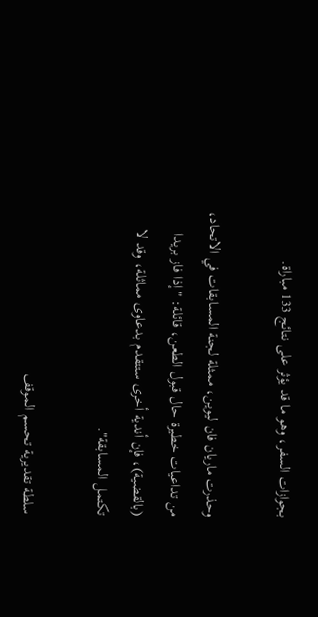بجوازات السفر، وهو ما قد يؤثر على نتائج 133 مباراة.

وحذرت ماريان فان ليوين، ممثلة لجنة المسابقات في الاتحاد، من تداعيات خطيرة حال قبول الطعن، قائلة: "إذا فاز بريدا (بالقضية)، فإن أندية أخرى ستتقدم بدعاوى مماثلة، وقد لا تكتمل المسابقة".

سلطة تقديرية تحسم الموقف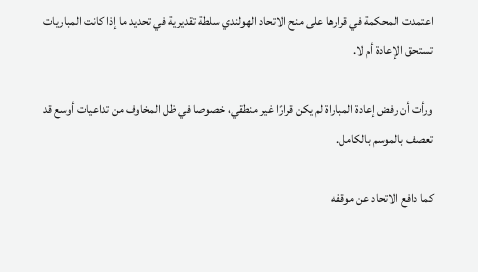اعتمدت المحكمة في قرارها على منح الاتحاد الهولندي سلطة تقديرية في تحديد ما إذا كانت المباريات تستحق الإعادة أم لا.

ورأت أن رفض إعادة المباراة لم يكن قرارًا غير منطقي، خصوصا في ظل المخاوف من تداعيات أوسع قد تعصف بالموسم بالكامل.

كما دافع الاتحاد عن موقفه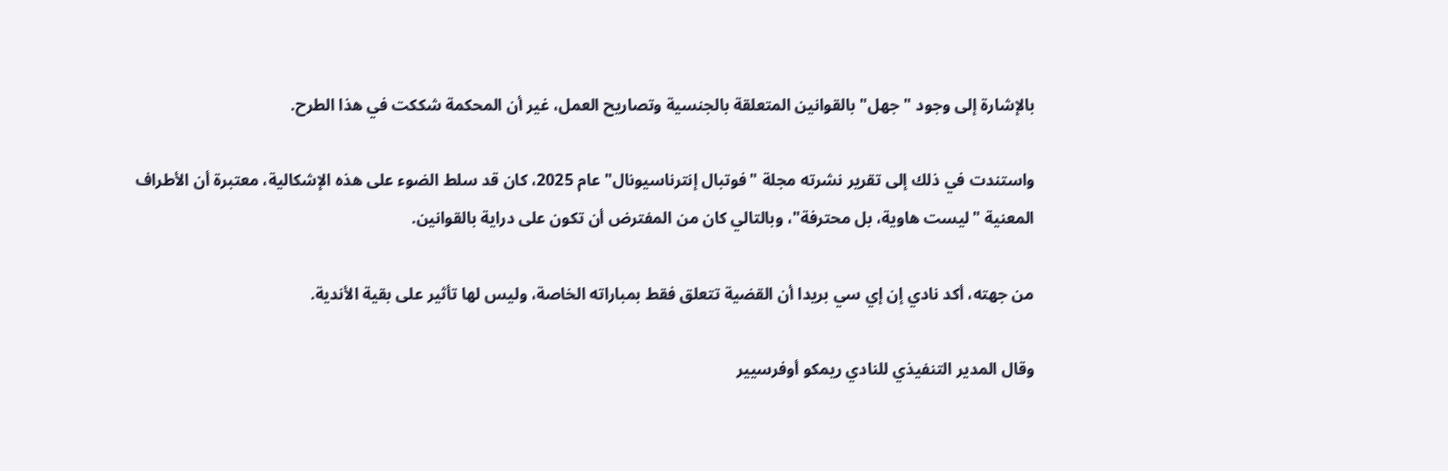بالإشارة إلى وجود "جهل" بالقوانين المتعلقة بالجنسية وتصاريح العمل، غير أن المحكمة شككت في هذا الطرح.

واستندت في ذلك إلى تقرير نشرته مجلة "فوتبال إنترناسيونال" عام 2025، كان قد سلط الضوء على هذه الإشكالية، معتبرة أن الأطراف المعنية "ليست هاوية، بل محترفة"، وبالتالي كان من المفترض أن تكون على دراية بالقوانين.

من جهته، أكد نادي إن إي سي بريدا أن القضية تتعلق فقط بمباراته الخاصة، وليس لها تأثير على بقية الأندية.

وقال المدير التنفيذي للنادي ريمكو أوفرسيير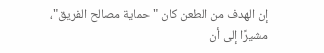إن الهدف من الطعن كان "حماية مصالح الفريق"، مشيرًا إلى أن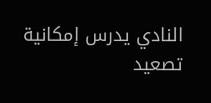النادي يدرس إمكانية تصعيد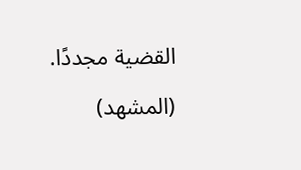القضية مجددًا.

(المشهد)